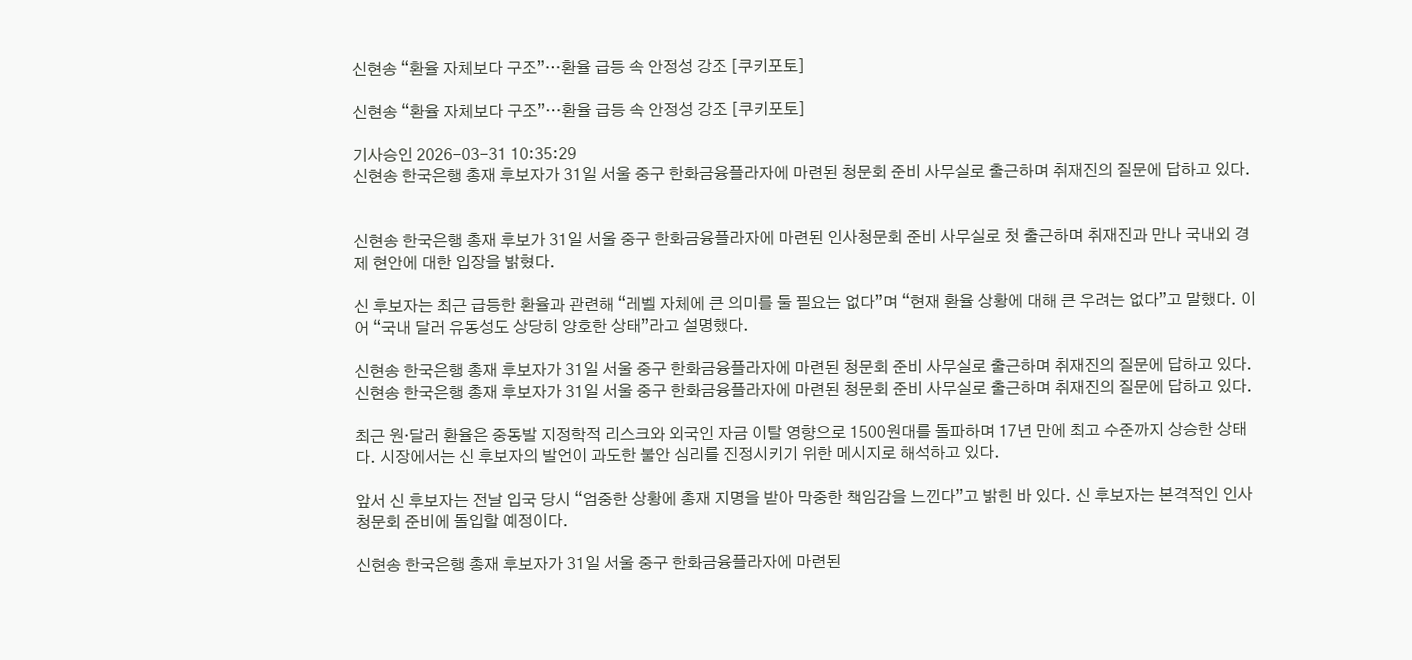신현송 “환율 자체보다 구조”…환율 급등 속 안정성 강조 [쿠키포토]

신현송 “환율 자체보다 구조”…환율 급등 속 안정성 강조 [쿠키포토]

기사승인 2026-03-31 10:35:29
신현송 한국은행 총재 후보자가 31일 서울 중구 한화금융플라자에 마련된 청문회 준비 사무실로 출근하며 취재진의 질문에 답하고 있다.


신현송 한국은행 총재 후보가 31일 서울 중구 한화금융플라자에 마련된 인사청문회 준비 사무실로 첫 출근하며 취재진과 만나 국내외 경제 현안에 대한 입장을 밝혔다.

신 후보자는 최근 급등한 환율과 관련해 “레벨 자체에 큰 의미를 둘 필요는 없다”며 “현재 환율 상황에 대해 큰 우려는 없다”고 말했다. 이어 “국내 달러 유동성도 상당히 양호한 상태”라고 설명했다.

신현송 한국은행 총재 후보자가 31일 서울 중구 한화금융플라자에 마련된 청문회 준비 사무실로 출근하며 취재진의 질문에 답하고 있다.
신현송 한국은행 총재 후보자가 31일 서울 중구 한화금융플라자에 마련된 청문회 준비 사무실로 출근하며 취재진의 질문에 답하고 있다.

최근 원·달러 환율은 중동발 지정학적 리스크와 외국인 자금 이탈 영향으로 1500원대를 돌파하며 17년 만에 최고 수준까지 상승한 상태다. 시장에서는 신 후보자의 발언이 과도한 불안 심리를 진정시키기 위한 메시지로 해석하고 있다.

앞서 신 후보자는 전날 입국 당시 “엄중한 상황에 총재 지명을 받아 막중한 책임감을 느낀다”고 밝힌 바 있다. 신 후보자는 본격적인 인사청문회 준비에 돌입할 예정이다.

신현송 한국은행 총재 후보자가 31일 서울 중구 한화금융플라자에 마련된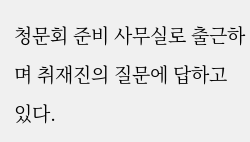청문회 준비 사무실로 출근하며 취재진의 질문에 답하고 있다.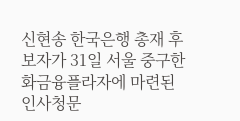신현송 한국은행 총재 후보자가 31일 서울 중구한화금융플라자에 마련된 인사청문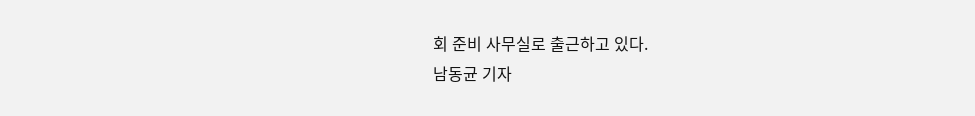회 준비 사무실로 출근하고 있다.
남동균 기자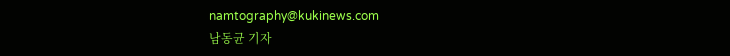namtography@kukinews.com
남동균 기자